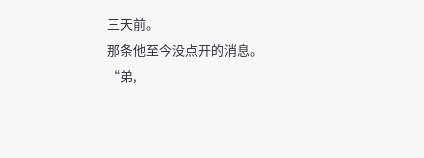三天前。
那条他至今没点开的消息。
“弟,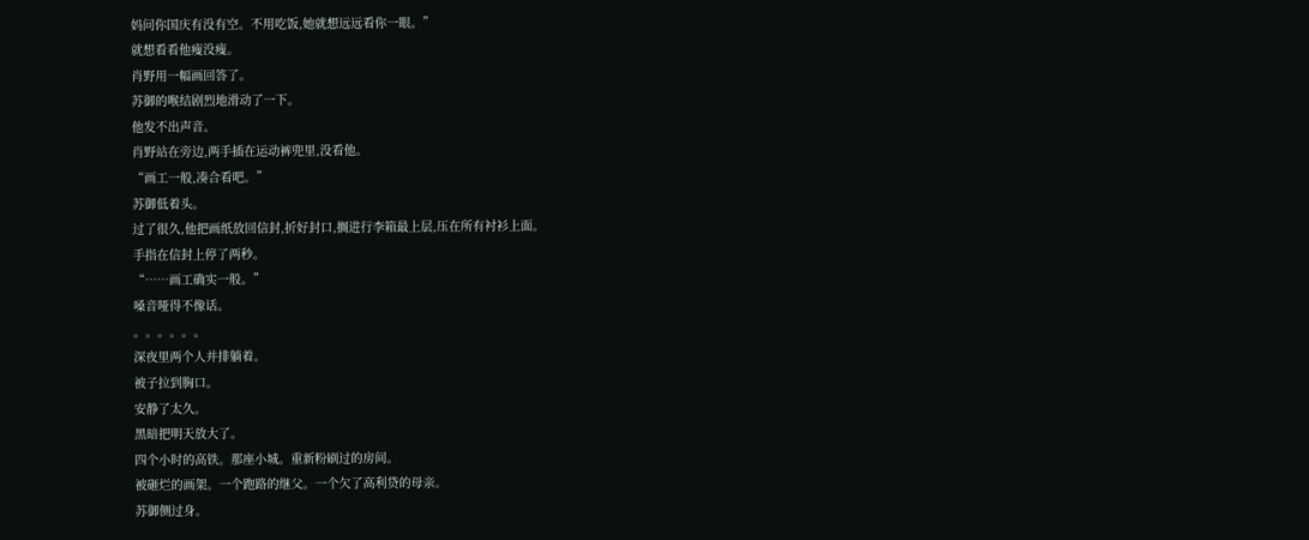妈问你国庆有没有空。不用吃饭,她就想远远看你一眼。”
就想看看他瘦没瘦。
肖野用一幅画回答了。
苏御的喉结剧烈地滑动了一下。
他发不出声音。
肖野站在旁边,两手插在运动裤兜里,没看他。
“画工一般,凑合看吧。”
苏御低着头。
过了很久,他把画纸放回信封,折好封口,搁进行李箱最上层,压在所有衬衫上面。
手指在信封上停了两秒。
“……画工确实一般。”
嗓音哑得不像话。
。。。。。。
深夜里两个人并排躺着。
被子拉到胸口。
安静了太久。
黑暗把明天放大了。
四个小时的高铁。那座小城。重新粉刷过的房间。
被砸烂的画架。一个跑路的继父。一个欠了高利贷的母亲。
苏御侧过身。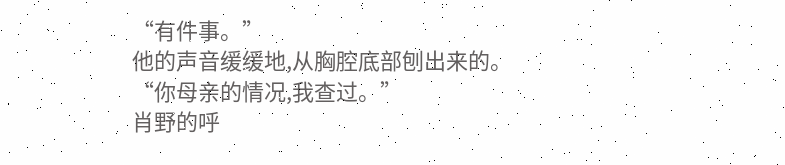“有件事。”
他的声音缓缓地,从胸腔底部刨出来的。
“你母亲的情况,我查过。”
肖野的呼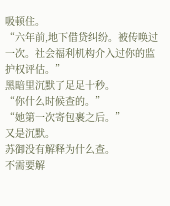吸顿住。
“六年前,地下借贷纠纷。被传唤过一次。社会福利机构介入过你的监护权评估。”
黑暗里沉默了足足十秒。
“你什么时候查的。”
“她第一次寄包裹之后。”
又是沉默。
苏御没有解释为什么查。
不需要解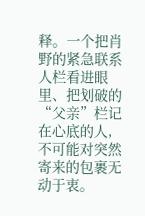释。一个把肖野的紧急联系人栏看进眼里、把划破的“父亲”栏记在心底的人,不可能对突然寄来的包裹无动于衷。